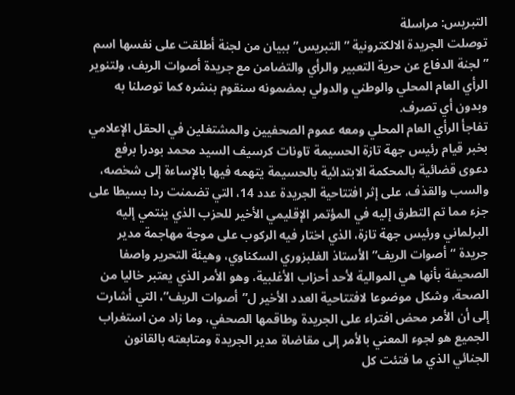التبريس: مراسلة
توصلت الجريدة الالكترونية ” التبريس” ببيان من لجنة أطلقت على نفسها اسم ” لجنة الدفاع عن حرية التعبير والرأي والتضامن مع جريدة أصوات الريف، ولتنوير الرأي العام المحلي والوطني والدولي بمضمونه سنقوم بنشره كما توصلنا به وبدون أي تصرف.
تفاجأ الرأي العام المحلي ومعه عموم الصحفيين والمشتغلين في الحقل الإعلامي بخبر قيام رئيس جهة تازة الحسيمة تاونات كرسيف السيد محمد بودرا برفع دعوى قضائية بالمحكمة الابتدائية بالحسيمة يتهمه فيها بالإساءة إلى شخصه، والسب والقذف، على إثر افتتاحية الجريدة عدد 14، التي تضمنت ردا بسيطا على جزء مما تم التطرق إليه في المؤتمر الإقليمي الأخير للحزب الذي ينتمي إليه البرلماني ورئيس جهة تازة، الذي اختار فيه الركوب على موجة مهاجمة مدير جريدة “أصوات الريف” الأستاذ الغلبزوري السكناوي، وهيئة التحرير واصفا الصحيفة بأنها هي الموالية لأحد أحزاب الأغلبية، وهو الأمر الذي يعتبر خاليا من الصحة، وشكل موضوعا لافتتاحية العدد الأخير ل”أصوات الريف”، التي أشارت إلى أن الأمر محض افتراء على الجريدة وطاقمها الصحفي، وما زاد من استغراب الجميع هو لجوء المعني بالأمر إلى مقاضاة مدير الجريدة ومتابعته بالقانون الجنائي الذي ما فتئت كل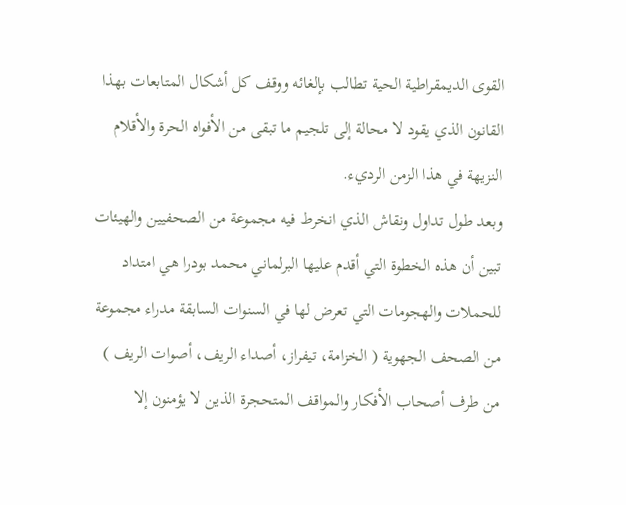القوى الديمقراطية الحية تطالب بإلغائه ووقف كل أشكال المتابعات بهذا القانون الذي يقود لا محالة إلى تلجيم ما تبقى من الأفواه الحرة والأقلام النزيهة في هذا الزمن الرديء.
وبعد طول تداول ونقاش الذي انخرط فيه مجموعة من الصحفيين والهيئات تبين أن هذه الخطوة التي أقدم عليها البرلماني محمد بودرا هي امتداد للحملات والهجومات التي تعرض لها في السنوات السابقة مدراء مجموعة من الصحف الجهوية ( الخزامة، تيفراز، أصداء الريف، أصوات الريف ) من طرف أصحاب الأفكار والمواقف المتحجرة الذين لا يؤمنون إلا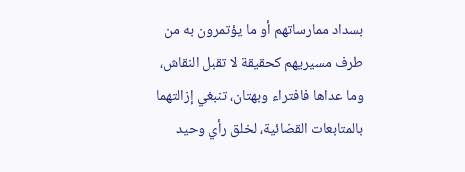بسداد ممارساتهم أو ما يؤتمرون به من طرف مسيريهم كحقيقة لا تقبل النقاش، وما عداها فافتراء وبهتان، تنبغي إزالتهما بالمتابعات القضائية، لخلق رأي وحيد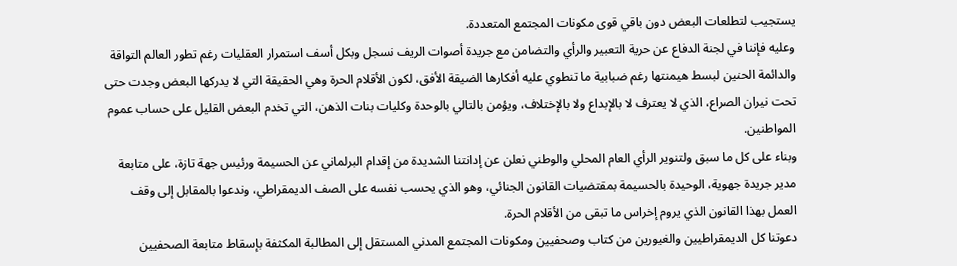يستجيب لتطلعات البعض دون باقي قوى مكونات المجتمع المتعددة.
وعليه فإننا في لجنة الدفاع عن حرية التعبير والرأي والتضامن مع جريدة أصوات الريف نسجل وبكل أسف استمرار العقليات رغم تطور العالم التواقة والدائمة الحنين لبسط هيمنتها رغم ضبابية ما تنطوي عليه أفكارها الضيقة الأفق، لكون الأقلام الحرة وهي الحقيقة التي لا يدركها البعض وجدت حتى تحت نيران الصراع، الذي لا يعترف لا بالإبداع ولا بالإختلاف، ويؤمن بالتالي بالوحدة وكليات بنات الذهن، التي تخدم البعض القليل على حساب عموم المواطنين.
وبناء على كل ما سبق ولتنوير الرأي العام المحلي والوطني نعلن عن إدانتنا الشديدة من إقدام البرلماني عن الحسيمة ورئيس جهة تازة، على متابعة مدير جريدة جهوية، الوحيدة بالحسيمة بمقتضيات القانون الجنائي، وهو الذي يحسب نفسه على الصف الديمقراطي، وندعوا بالمقابل إلى وقف العمل بهذا القانون الذي يروم إخراس ما تبقى من الأقلام الحرة.
دعوتنا كل الديمقراطيين والغيورين من كتاب وصحفيين ومكونات المجتمع المدني المستقل إلى المطالبة المكثفة بإسقاط متابعة الصحفيين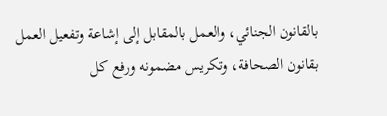بالقانون الجنائي، والعمل بالمقابل إلى إشاعة وتفعيل العمل بقانون الصحافة، وتكريس مضمونه ورفع كل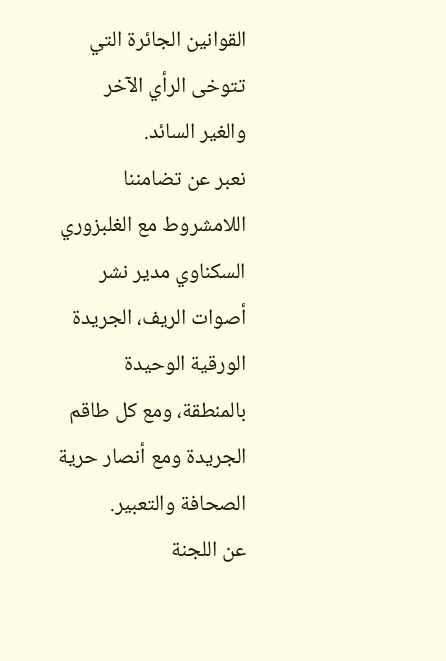القوانين الجائرة التي تتوخى الرأي الآخر والغير السائد.
نعبر عن تضامننا اللامشروط مع الغلبزوري السكناوي مدير نشر أصوات الريف، الجريدة الورقية الوحيدة بالمنطقة، ومع كل طاقم الجريدة ومع أنصار حرية الصحافة والتعبير.
عن اللجنة